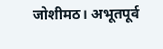जोशीमठ। अभूतपूर्व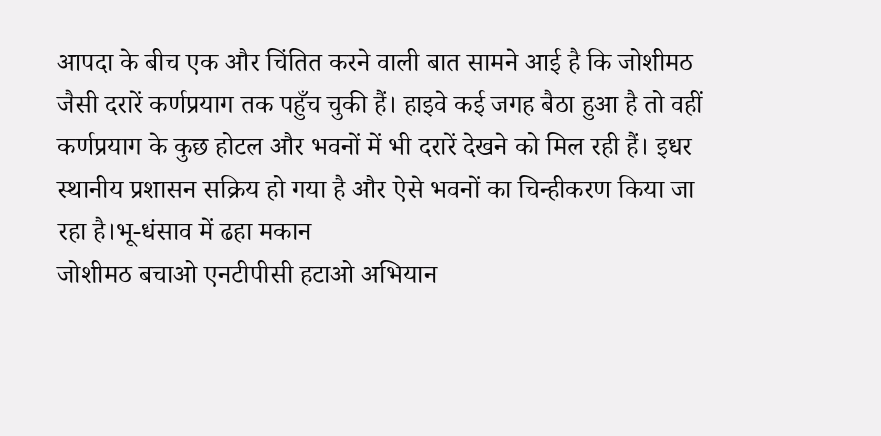आपदा के बीच एक और चिंतित करने वाली बात सामने आई है कि जोशीमठ जैसी दरारें कर्णप्रयाग तक पहुँच चुकी हैं। हाइवे कई जगह बैठा हुआ है तो वहीं कर्णप्रयाग के कुछ होटल और भवनों में भी दरारें देखने को मिल रही हैं। इधर स्थानीय प्रशासन सक्रिय हो गया है और ऐसे भवनों का चिन्हीकरण किया जा रहा है।भू-धंसाव में ढहा मकान
जोशीमठ बचाओ एनटीपीसी हटाओ अभियान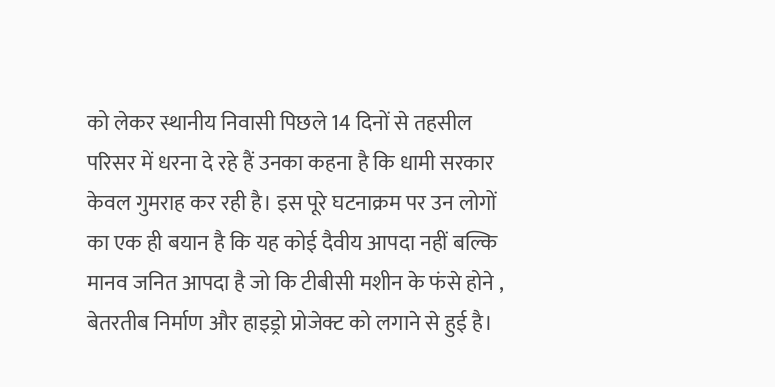को लेकर स्थानीय निवासी पिछले 14 दिनों से तहसील परिसर में धरना दे रहे हैं उनका कहना है कि धामी सरकार केवल गुमराह कर रही है। इस पूरे घटनाक्रम पर उन लोगों का एक ही बयान है कि यह कोई दैवीय आपदा नहीं बल्कि मानव जनित आपदा है जो कि टीबीसी मशीन के फंसे होने , बेतरतीब निर्माण और हाइड्रो प्रोजेक्ट को लगाने से हुई है।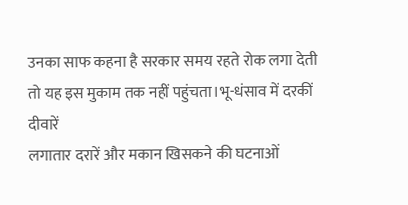उनका साफ कहना है सरकार समय रहते रोक लगा देती तो यह इस मुकाम तक नहीं पहुंचता।भू-धंसाव में दरकीं दीवारें
लगातार दरारें और मकान खिसकने की घटनाओं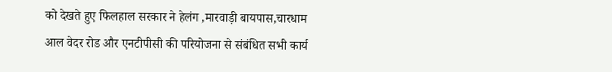को देखते हुए फिलहाल सरकार ने हेलंग ,मारवाड़ी बायपास,चारधाम आल वेदर रोड और एनटीपीसी की परियोजना से संबंधित सभी कार्य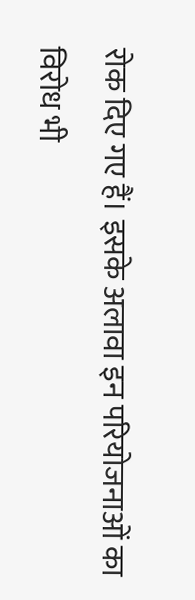रोक दिए गए हैं। इसके अलावा इन परियोजनाओं का विरोध भी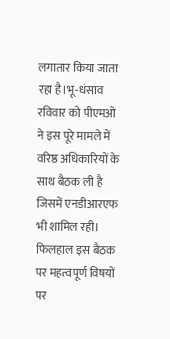लगातार किया जाता रहा है।भू-धंसाव
रविवार को पीएमओ ने इस पूरे मामले में वरिष्ठ अधिकारियों के साथ बैठक ली है जिसमें एनडीआरएफ भी शामिल रही। फिलहाल इस बैठक पर महत्वपूर्ण विषयों पर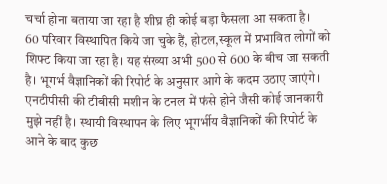चर्चा होना बताया जा रहा है शीघ्र ही कोई बड़ा फैसला आ सकता है।
60 परिवार विस्थापित किये जा चुके हैं, होटल,स्कूल में प्रभावित लोगों को शिफ्ट किया जा रहा है। यह संख्या अभी 500 से 600 के बीच जा सकती है। भूगर्भ वैज्ञानिकों की रिपोर्ट के अनुसार आगे के कदम उठाए जाएंगे। एनटीपीसी की टीबीसी मशीन के टनल में फंसे होने जैसी कोई जानकारी मुझे नहीं है। स्थायी विस्थापन के लिए भूगर्भीय वैज्ञानिकों की रिपोर्ट के आने के बाद कुछ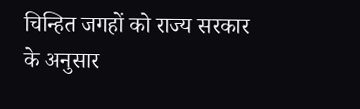चिन्हित जगहों को राज्य सरकार के अनुसार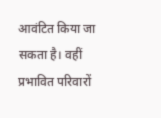आवंटित किया जा सकता है। वहीं प्रभावित परिवारों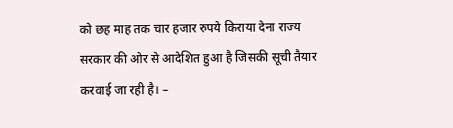को छह माह तक चार हजार रुपये किराया देना राज्य सरकार की ओर से आदेशित हुआ है जिसकी सूची तैयार करवाई जा रही है। –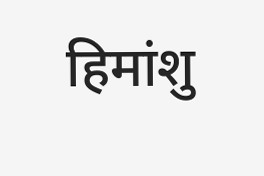हिमांशु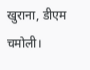खुराना, डीएम चमोली।